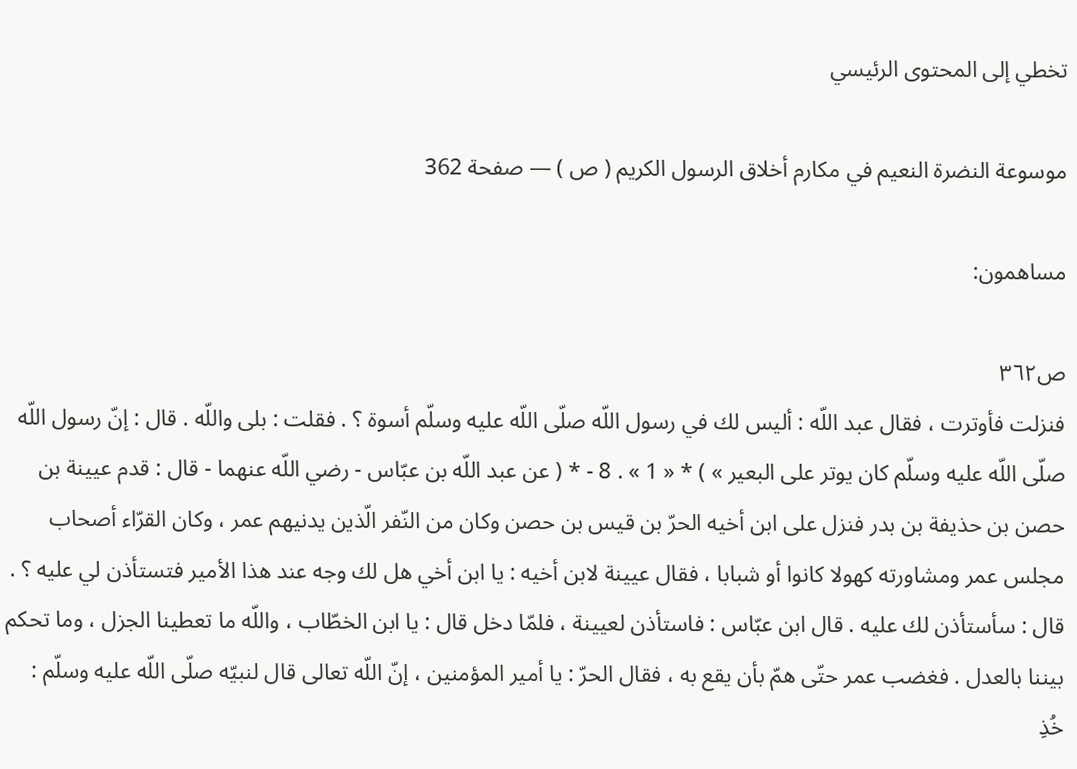تخطي إلى المحتوى الرئيسي

موسوعة النضرة النعيم في مكارم أخلاق الرسول الكريم ( ص ) — صفحة 362

مساهمون:

ص٣٦٢
فنزلت فأوترت ، فقال عبد اللّه : أليس لك في رسول اللّه صلّى اللّه عليه وسلّم أسوة ؟ . فقلت : بلى واللّه . قال : إنّ رسول اللّه صلّى اللّه عليه وسلّم كان يوتر على البعير » ) * « 1 » . 8 - * ( عن عبد اللّه بن عبّاس - رضي اللّه عنهما - قال : قدم عيينة بن حصن بن حذيفة بن بدر فنزل على ابن أخيه الحرّ بن قيس بن حصن وكان من النّفر الّذين يدنيهم عمر ، وكان القرّاء أصحاب مجلس عمر ومشاورته كهولا كانوا أو شبابا ، فقال عيينة لابن أخيه : يا ابن أخي هل لك وجه عند هذا الأمير فتستأذن لي عليه ؟ . قال : سأستأذن لك عليه . قال ابن عبّاس : فاستأذن لعيينة ، فلمّا دخل قال : يا ابن الخطّاب ، واللّه ما تعطينا الجزل ، وما تحكم بيننا بالعدل . فغضب عمر حتّى همّ بأن يقع به ، فقال الحرّ : يا أمير المؤمنين ، إنّ اللّه تعالى قال لنبيّه صلّى اللّه عليه وسلّم :
خُذِ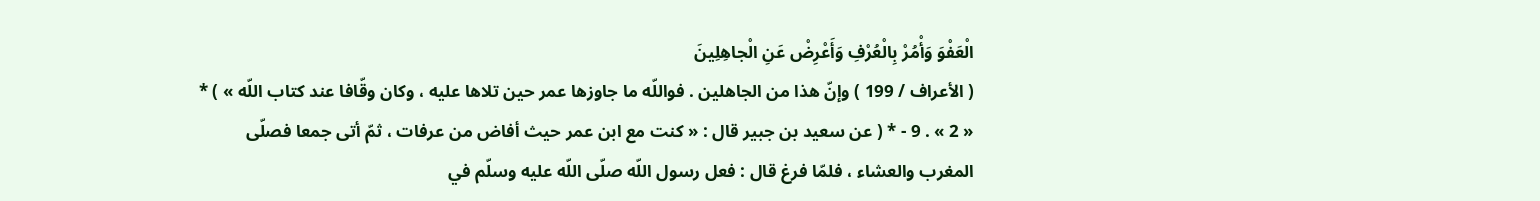الْعَفْوَ وَأْمُرْ بِالْعُرْفِ وَأَعْرِضْ عَنِ الْجاهِلِينَ
( الأعراف / 199 ) وإنّ هذا من الجاهلين . فواللّه ما جاوزها عمر حين تلاها عليه ، وكان وقّافا عند كتاب اللّه » ) * « 2 » . 9 - * ( عن سعيد بن جبير قال : « كنت مع ابن عمر حيث أفاض من عرفات ، ثمّ أتى جمعا فصلّى المغرب والعشاء ، فلمّا فرغ قال : فعل رسول اللّه صلّى اللّه عليه وسلّم في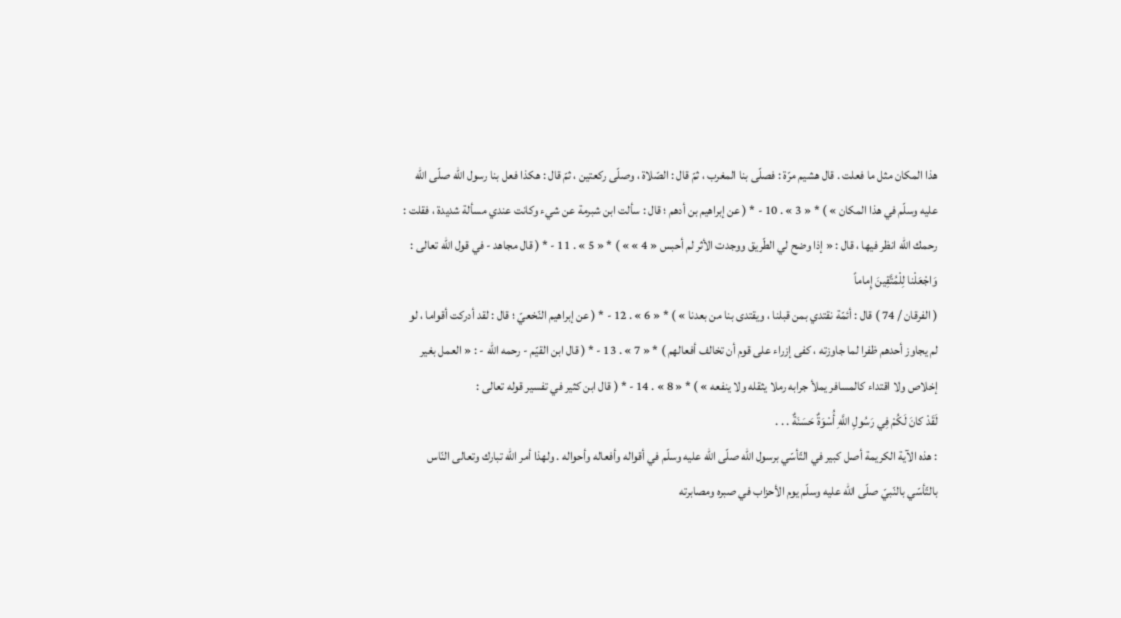هذا المكان مثل ما فعلت . قال هشيم مرّة : فصلّى بنا المغرب ، ثمّ قال : الصّلاة ، وصلّى ركعتين ، ثمّ قال : هكذا فعل بنا رسول اللّه صلّى اللّه عليه وسلّم في هذا المكان » ) * « 3 » . 10 - * ( عن إبراهيم بن أدهم ؛ قال : سألت ابن شبرمة عن شيء وكانت عندي مسألة شديدة ، فقلت : رحمك اللّه انظر فيها ، قال : « إذا وضح لي الطّريق ووجدت الأثر لم أحبس « 4 » » ) * « 5 » . 11 - * ( قال مجاهد - في قول اللّه تعالى :
وَاجْعَلْنا لِلْمُتَّقِينَ إِماماً
( الفرقان / 74 ) قال : أئمّة نقتدي بمن قبلنا ، ويقتدى بنا من بعدنا » ) * « 6 » . 12 - * ( عن إبراهيم النّخعيّ ؛ قال : لقد أدركت أقواما ، لو لم يجاوز أحدهم ظفرا لما جاوزته ، كفى إزراء على قوم أن تخالف أفعالهم ) * « 7 » . 13 - * ( قال ابن القيّم - رحمه اللّه - : « العمل بغير إخلاص ولا اقتداء كالمسافر يملأ جرابه رملا يثقله ولا ينفعه » ) * « 8 » . 14 - * ( قال ابن كثير في تفسير قوله تعالى :
لَقَدْ كانَ لَكُمْ فِي رَسُولِ اللَّهِ أُسْوَةٌ حَسَنَةٌ . . .
: هذه الآية الكريمة أصل كبير في التّأسّي برسول اللّه صلّى اللّه عليه وسلّم في أقواله وأفعاله وأحواله . ولهذا أمر اللّه تبارك وتعالى النّاس بالتّأسّي بالنّبيّ صلّى اللّه عليه وسلّم يوم الأحزاب في صبره ومصابرته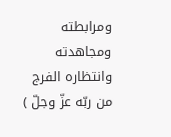ومرابطته ومجاهدته وانتظاره الفرج من ربّه عزّ وجلّ )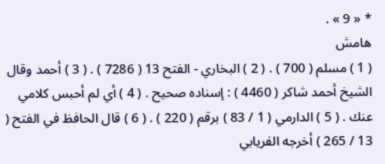* « 9 » .
هامش
( 1 ) مسلم ( 700 ) . ( 2 ) البخاري - الفتح 13 ( 7286 ) . ( 3 ) أحمد وقال الشيخ أحمد شاكر ( 4460 ) : إسناده صحيح . ( 4 ) أي لم أحبس كلامي عنك . ( 5 ) الدارمي ( 1 / 83 ) برقم ( 220 ) . ( 6 ) قال الحافظ في الفتح ( 13 / 265 ) أخرجه الفريابي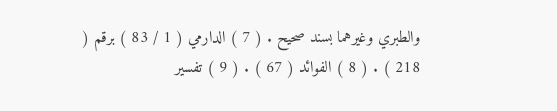والطبري وغيرهما بسند صحيح . ( 7 ) الدارمي ( 1 / 83 ) برقم ( 218 ) . ( 8 ) الفوائد ( 67 ) . ( 9 ) تفسير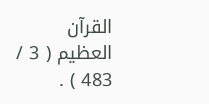القرآن العظيم ( 3 / 483 ) .